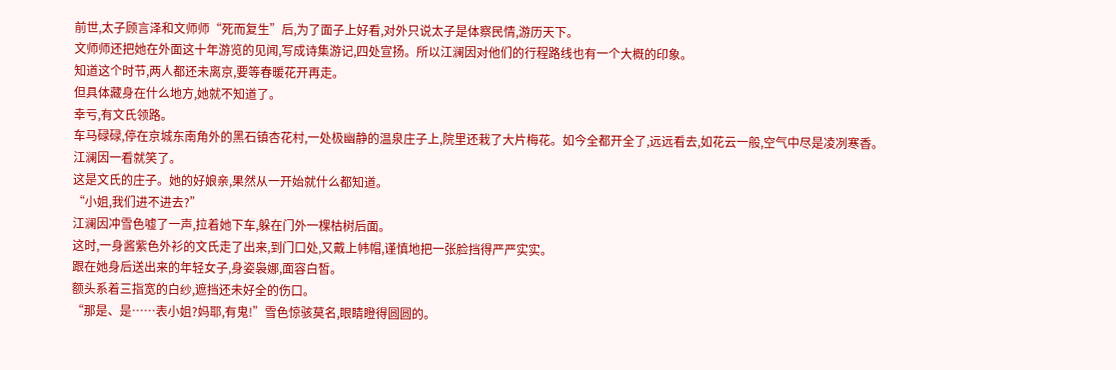前世,太子顾言泽和文师师“死而复生”后,为了面子上好看,对外只说太子是体察民情,游历天下。
文师师还把她在外面这十年游览的见闻,写成诗集游记,四处宣扬。所以江澜因对他们的行程路线也有一个大概的印象。
知道这个时节,两人都还未离京,要等春暖花开再走。
但具体藏身在什么地方,她就不知道了。
幸亏,有文氏领路。
车马碌碌,停在京城东南角外的黑石镇杏花村,一处极幽静的温泉庄子上,院里还栽了大片梅花。如今全都开全了,远远看去,如花云一般,空气中尽是凌冽寒香。
江澜因一看就笑了。
这是文氏的庄子。她的好娘亲,果然从一开始就什么都知道。
“小姐,我们进不进去?”
江澜因冲雪色嘘了一声,拉着她下车,躲在门外一棵枯树后面。
这时,一身酱紫色外衫的文氏走了出来,到门口处,又戴上帏帽,谨慎地把一张脸挡得严严实实。
跟在她身后送出来的年轻女子,身姿袅娜,面容白皙。
额头系着三指宽的白纱,遮挡还未好全的伤口。
“那是、是……表小姐?妈耶,有鬼!”雪色惊骇莫名,眼睛瞪得圆圆的。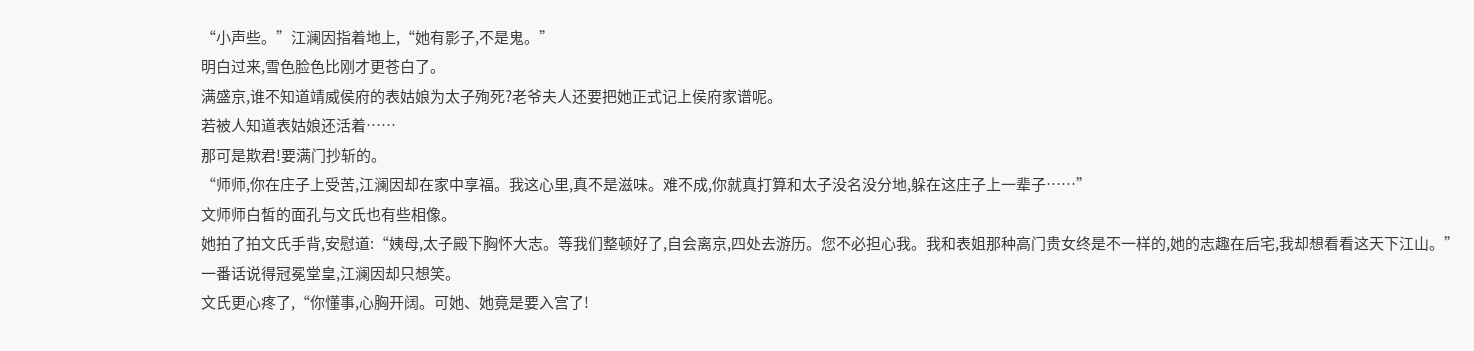“小声些。”江澜因指着地上,“她有影子,不是鬼。”
明白过来,雪色脸色比刚才更苍白了。
满盛京,谁不知道靖威侯府的表姑娘为太子殉死?老爷夫人还要把她正式记上侯府家谱呢。
若被人知道表姑娘还活着……
那可是欺君!要满门抄斩的。
“师师,你在庄子上受苦,江澜因却在家中享福。我这心里,真不是滋味。难不成,你就真打算和太子没名没分地,躲在这庄子上一辈子……”
文师师白皙的面孔与文氏也有些相像。
她拍了拍文氏手背,安慰道:“姨母,太子殿下胸怀大志。等我们整顿好了,自会离京,四处去游历。您不必担心我。我和表姐那种高门贵女终是不一样的,她的志趣在后宅,我却想看看这天下江山。”
一番话说得冠冕堂皇,江澜因却只想笑。
文氏更心疼了,“你懂事,心胸开阔。可她、她竟是要入宫了!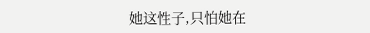她这性子,只怕她在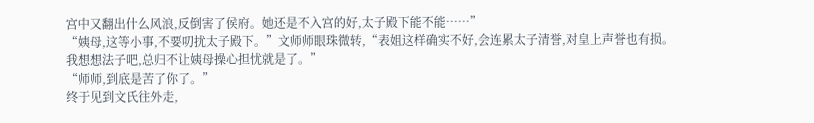宫中又翻出什么风浪,反倒害了侯府。她还是不入宫的好,太子殿下能不能……”
“姨母,这等小事,不要叨扰太子殿下。”文师师眼珠微转,“表姐这样确实不好,会连累太子清誉,对皇上声誉也有损。我想想法子吧,总归不让姨母操心担忧就是了。”
“师师,到底是苦了你了。”
终于见到文氏往外走,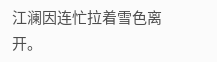江澜因连忙拉着雪色离开。